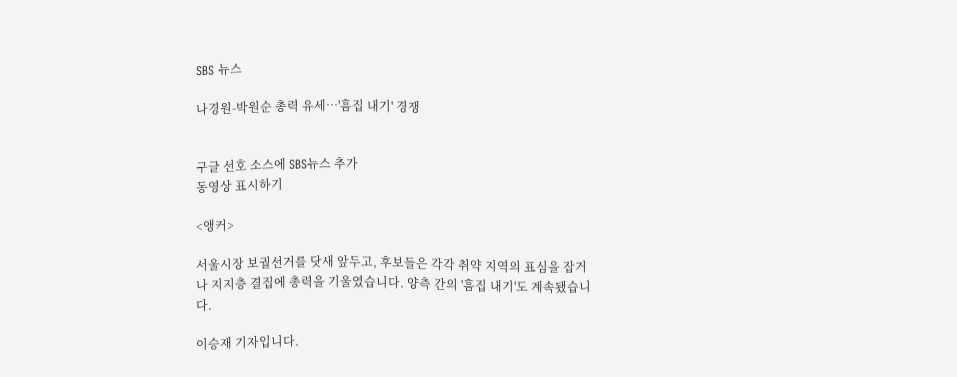SBS 뉴스

나경원-박원순 총력 유세…'흠집 내기' 경쟁


구글 선호 소스에 SBS뉴스 추가
동영상 표시하기

<앵커>

서울시장 보궐선거를 닷새 앞두고, 후보들은 각각 취약 지역의 표심을 잡거나 지지층 결집에 총력을 기울였습니다. 양측 간의 '흠집 내기'도 계속됐습니다.

이승재 기자입니다.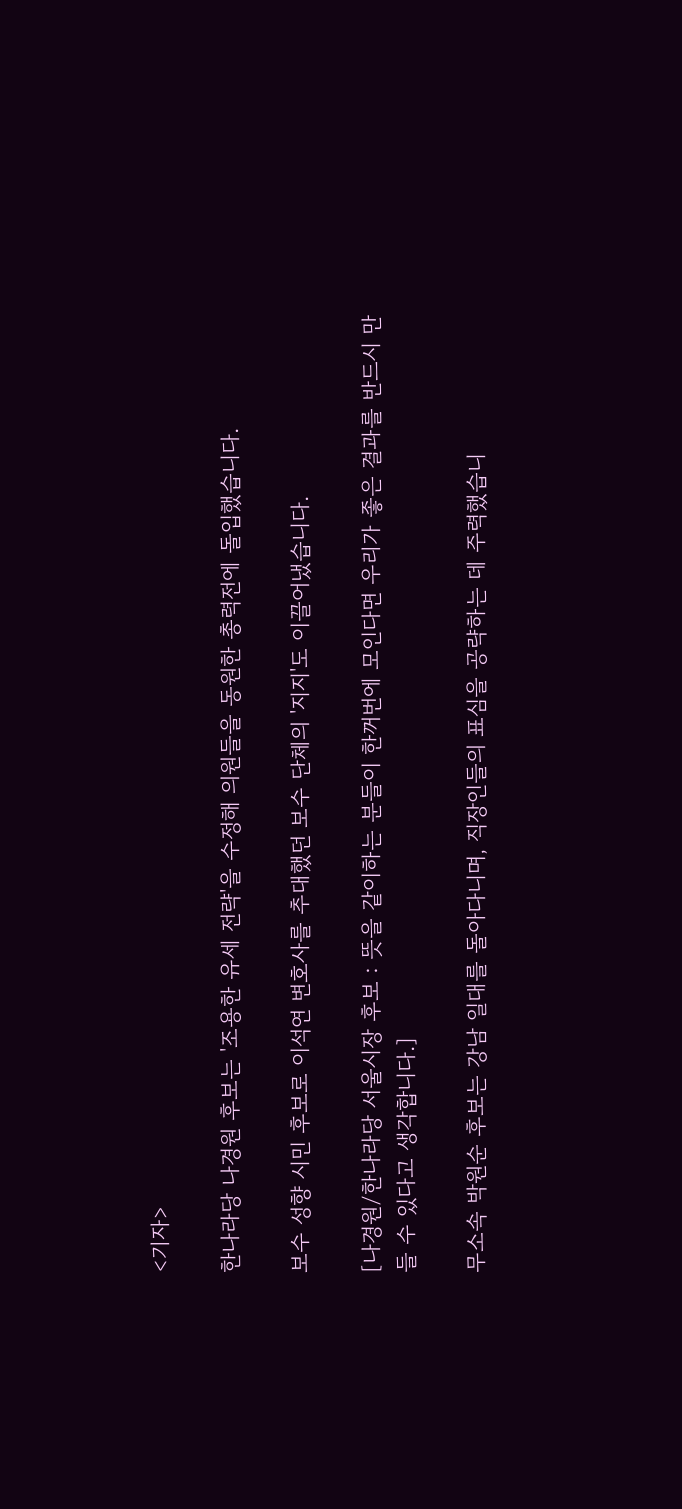<기자>

한나라당 나경원 후보는 '조용한 유세 전략'을 수정해 의원들을 동원한 총력전에 돌입했습니다.

보수 성향 시민 후보로 이석연 변호사를 추대했던 보수 단체의 '지지'도 이끌어냈습니다.

[나경원/한나라당 서울시장 후보 : 뜻을 같이하는 분들이 한꺼번에 모인다면 우리가 좋은 결과를 반드시 만들 수 있다고 생각합니다.]

무소속 박원순 후보는 강남 일대를 돌아다니며, 직장인들의 표심을 공략하는 데 주력했습니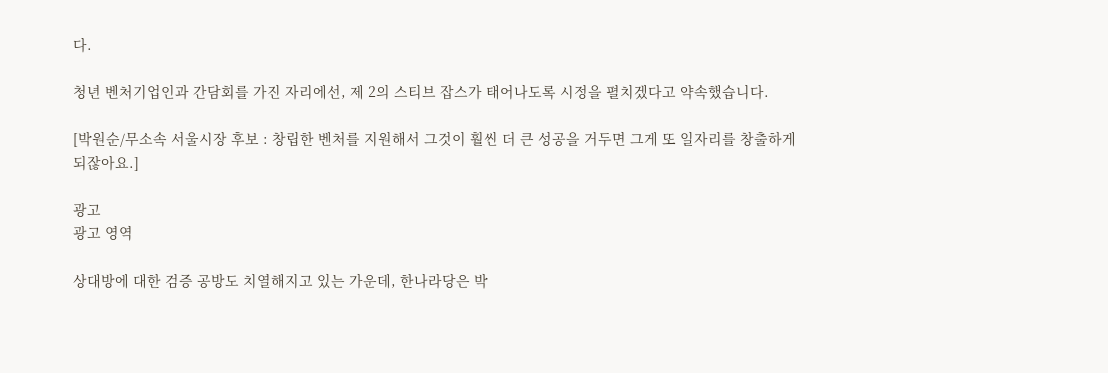다.

청년 벤처기업인과 간담회를 가진 자리에선, 제 2의 스티브 잡스가 태어나도록 시정을 펼치겠다고 약속했습니다.

[박원순/무소속 서울시장 후보 : 창립한 벤처를 지원해서 그것이 훨씬 더 큰 성공을 거두면 그게 또 일자리를 창출하게 되잖아요.]

광고
광고 영역

상대방에 대한 검증 공방도 치열해지고 있는 가운데, 한나라당은 박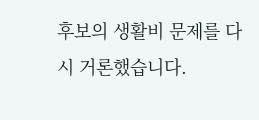후보의 생활비 문제를 다시 거론했습니다.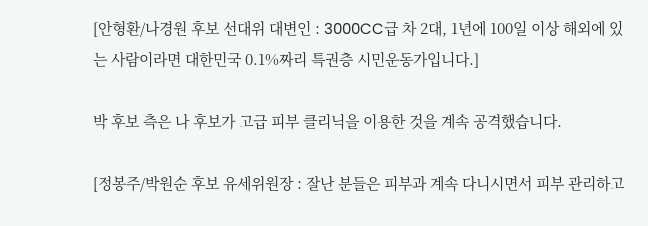[안형환/나경원 후보 선대위 대변인 : 3000CC급 차 2대, 1년에 100일 이상 해외에 있는 사람이라면 대한민국 0.1%짜리 특권층 시민운동가입니다.]

박 후보 측은 나 후보가 고급 피부 클리닉을 이용한 것을 계속 공격했습니다.

[정봉주/박원순 후보 유세위원장 : 잘난 분들은 피부과 계속 다니시면서 피부 관리하고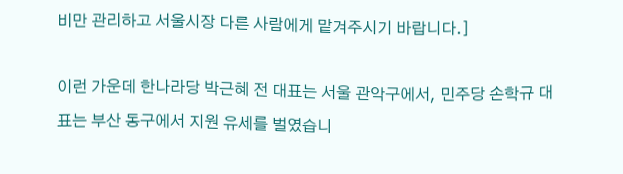비만 관리하고 서울시장 다른 사람에게 맡겨주시기 바랍니다.]

이런 가운데 한나라당 박근혜 전 대표는 서울 관악구에서, 민주당 손학규 대표는 부산 동구에서 지원 유세를 벌였습니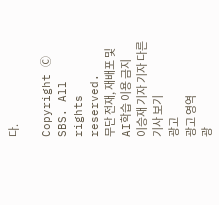다.

Copyright Ⓒ SBS. All rights reserved.
무단 전재, 재배포 및 AI학습 이용 금지
이승재 기자 기자 다른 기사 보기
광고
광고 영역
광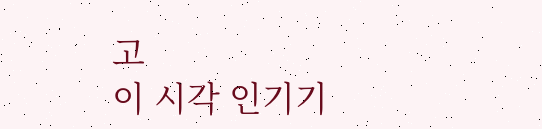고
이 시각 인기기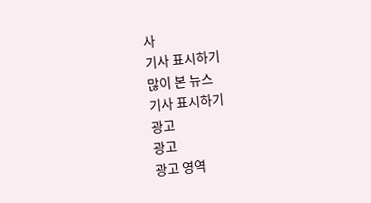사
기사 표시하기
많이 본 뉴스
기사 표시하기
광고
광고
광고 영역